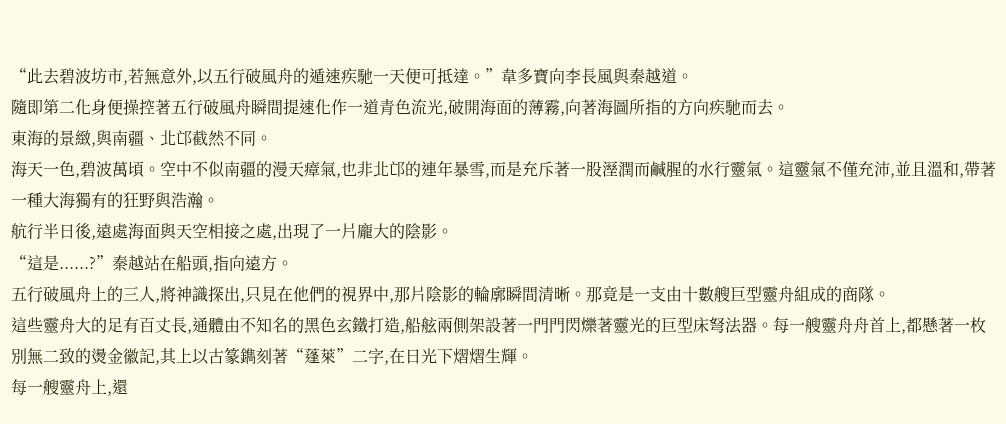“此去碧波坊市,若無意外,以五行破風舟的遁速疾馳一天便可抵達。”韋多寶向李長風與秦越道。
隨即第二化身便操控著五行破風舟瞬間提速化作一道青色流光,破開海面的薄霧,向著海圖所指的方向疾馳而去。
東海的景緻,與南疆、北邙截然不同。
海天一色,碧波萬頃。空中不似南疆的漫天瘴氣,也非北邙的連年暴雪,而是充斥著一股溼潤而鹹腥的水行靈氣。這靈氣不僅充沛,並且溫和,帶著一種大海獨有的狂野與浩瀚。
航行半日後,遠處海面與天空相接之處,出現了一片龐大的陰影。
“這是......?”秦越站在船頭,指向遠方。
五行破風舟上的三人,將神識探出,只見在他們的視界中,那片陰影的輪廓瞬間清晰。那竟是一支由十數艘巨型靈舟組成的商隊。
這些靈舟大的足有百丈長,通體由不知名的黑色玄鐵打造,船舷兩側架設著一門門閃爍著靈光的巨型床弩法器。每一艘靈舟舟首上,都懸著一枚別無二致的燙金徽記,其上以古篆鐫刻著“蓬萊”二字,在日光下熠熠生輝。
每一艘靈舟上,還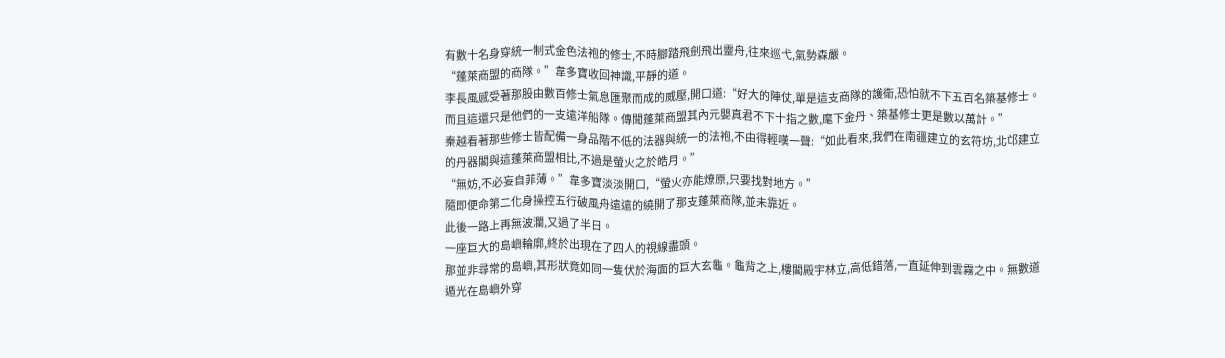有數十名身穿統一制式金色法袍的修士,不時腳踏飛劍飛出靈舟,往來巡弋,氣勢森嚴。
“蓬萊商盟的商隊。”韋多寶收回神識,平靜的道。
李長風感受著那股由數百修士氣息匯聚而成的威壓,開口道:“好大的陣仗,單是這支商隊的護衛,恐怕就不下五百名築基修士。而且這還只是他們的一支遠洋船隊。傳聞蓬萊商盟其內元嬰真君不下十指之數,麾下金丹、築基修士更是數以萬計。”
秦越看著那些修士皆配備一身品階不低的法器與統一的法袍,不由得輕嘆一聲:“如此看來,我們在南疆建立的玄符坊,北邙建立的丹器閣與這蓬萊商盟相比,不過是螢火之於皓月。”
“無妨,不必妄自菲薄。”韋多寶淡淡開口,“螢火亦能燎原,只要找對地方。”
隨即便命第二化身操控五行破風舟遠遠的繞開了那支蓬萊商隊,並未靠近。
此後一路上再無波瀾,又過了半日。
一座巨大的島嶼輪廓,終於出現在了四人的視線盡頭。
那並非尋常的島嶼,其形狀竟如同一隻伏於海面的巨大玄龜。龜背之上,樓閣殿宇林立,高低錯落,一直延伸到雲霧之中。無數道遁光在島嶼外穿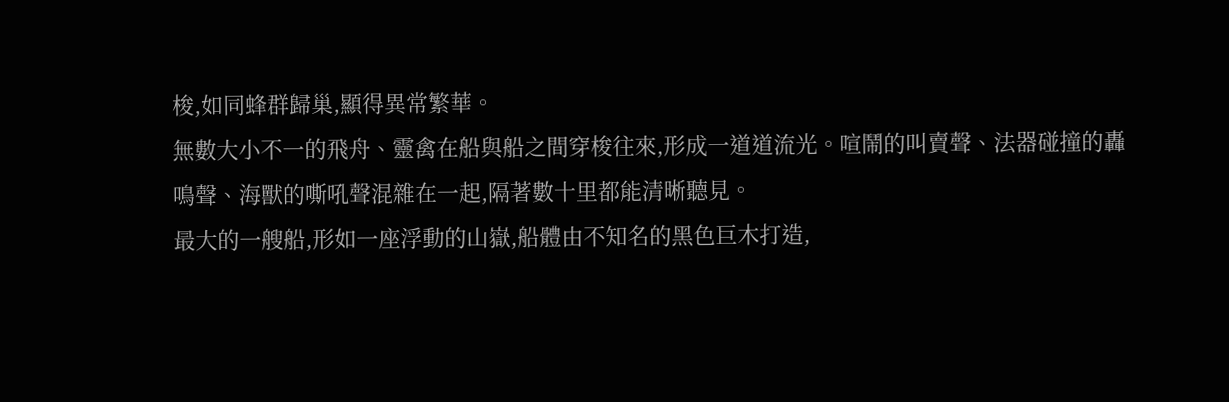梭,如同蜂群歸巢,顯得異常繁華。
無數大小不一的飛舟、靈禽在船與船之間穿梭往來,形成一道道流光。喧鬧的叫賣聲、法器碰撞的轟鳴聲、海獸的嘶吼聲混雜在一起,隔著數十里都能清晰聽見。
最大的一艘船,形如一座浮動的山嶽,船體由不知名的黑色巨木打造,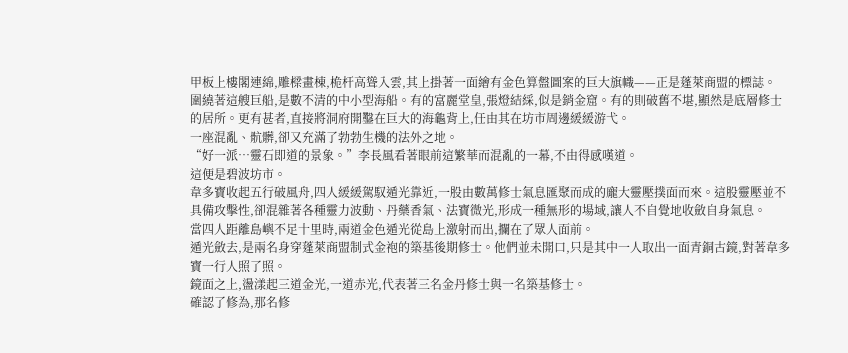甲板上樓閣連綿,雕樑畫棟,桅杆高聳入雲,其上掛著一面繪有金色算盤圖案的巨大旗幟——正是蓬萊商盟的標誌。
圍繞著這艘巨船,是數不清的中小型海船。有的富麗堂皇,張燈結綵,似是銷金窟。有的則破舊不堪,顯然是底層修士的居所。更有甚者,直接將洞府開鑿在巨大的海龜背上,任由其在坊市周邊緩緩游弋。
一座混亂、骯髒,卻又充滿了勃勃生機的法外之地。
“好一派…靈石即道的景象。”李長風看著眼前這繁華而混亂的一幕,不由得感嘆道。
這便是碧波坊市。
韋多寶收起五行破風舟,四人緩緩駕馭遁光靠近,一股由數萬修士氣息匯聚而成的龐大靈壓撲面而來。這股靈壓並不具備攻擊性,卻混雜著各種靈力波動、丹藥香氣、法寶微光,形成一種無形的場域,讓人不自覺地收斂自身氣息。
當四人距離島嶼不足十里時,兩道金色遁光從島上激射而出,攔在了眾人面前。
遁光斂去,是兩名身穿蓬萊商盟制式金袍的築基後期修士。他們並未開口,只是其中一人取出一面青銅古鏡,對著韋多寶一行人照了照。
鏡面之上,盪漾起三道金光,一道赤光,代表著三名金丹修士與一名築基修士。
確認了修為,那名修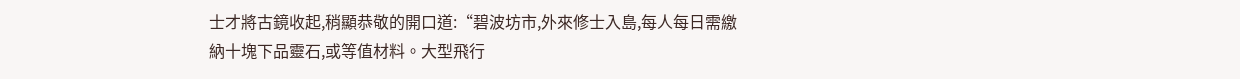士才將古鏡收起,稍顯恭敬的開口道:“碧波坊市,外來修士入島,每人每日需繳納十塊下品靈石,或等值材料。大型飛行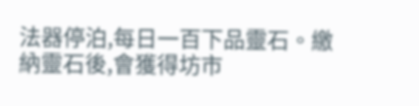法器停泊,每日一百下品靈石。繳納靈石後,會獲得坊市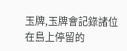玉牌,玉牌會記錄諸位在島上停留的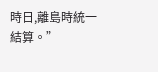時日,離島時統一結算。”